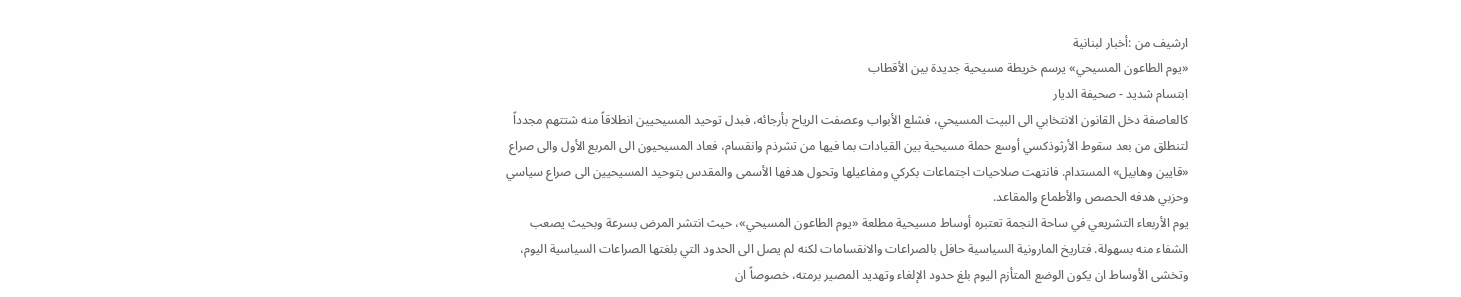ارشيف من :أخبار لبنانية
«يوم الطاعون المسيحي» يرسم خريطة مسيحية جديدة بين الأقطاب
ابتسام شديد - صحيفة الديار
كالعاصفة دخل القانون الانتخابي الى البيت المسيحي، فشلع الأبواب وعصفت الرياح بأرجائه، فبدل توحيد المسيحيين انطلاقاً منه شتتهم مجدداً لتنطلق من بعد سقوط الأرثوذكسي أوسع حملة مسيحية بين القيادات بما فيها من تشرذم وانقسام، فعاد المسيحيون الى المربع الأول والى صراع «قايين وهابيل» المستدام. فانتهت صلاحيات اجتماعات بكركي ومفاعيلها وتحول هدفها الأسمى والمقدس بتوحيد المسيحيين الى صراع سياسي وحزبي هدفه الحصص والأطماع والمقاعد.
يوم الأربعاء التشريعي في ساحة النجمة تعتبره أوساط مسيحية مطلعة «يوم الطاعون المسيحي»، حيث انتشر المرض بسرعة وبحيث يصعب الشفاء منه بسهولة. فتاريخ المارونية السياسية حافل بالصراعات والانقسامات لكنه لم يصل الى الحدود التي بلغتها الصراعات السياسية اليوم، وتخشى الأوساط ان يكون الوضع المتأزم اليوم بلغ حدود الإلغاء وتهديد المصير برمته، خصوصاً ان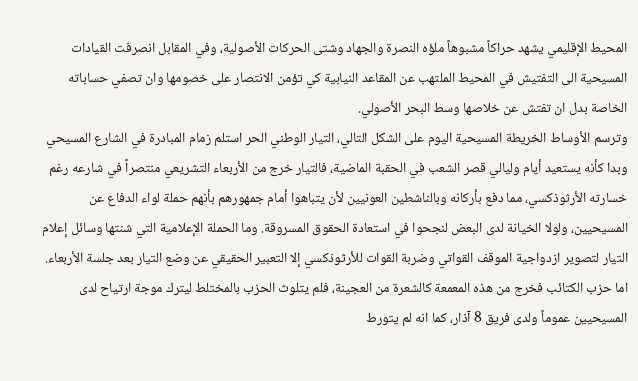المحيط الإقليمي يشهد حراكاً مشبوهاً ملؤه النصرة والجهاد وشتى الحركات الأصولية، وفي المقابل انصرفت القيادات المسيحية الى التفتيش في المحيط الملتهب عن المقاعد النيابية كي تؤمن الانتصار على خصومها وان تصفي حساباته الخاصة بدل ان تفتش عن خلاصها وسط البحر الأصولي.
وترسم الأوساط الخريطة المسيحية اليوم على الشكل التالي، التيار الوطني الحر استلم زمام المبادرة في الشارع المسيحي وبدا كأنه يستعيد أيام وليالي قصر الشعب في الحقبة الماضية، فالتيار خرج من الأربعاء التشريعي منتصراً في شارعه رغم خسارته الأرثوذكسي، مما دفع بأركانه وبالناشطين العونيين لأن يتباهوا أمام جمهورهم بأنهم حملة لواء الدفاع عن المسيحيين، ولولا الخيانة لدى البعض لنجحوا في استعادة الحقوق المسروقة. وما الحملة الإعلامية التي شنتها وسائل إعلام التيار لتصوير ازدواجية الموقف القواتي وضربة القوات للأرثوذكسي إلا التعبير الحقيقي عن وضع التيار بعد جلسة الأربعاء.
اما حزب الكتائب فخرج من هذه المعمعة كالشعرة من العجينة، فلم يتلوث الحزب بالمختلط ليترك موجة ارتياح لدى المسيحيين عموماً ولدى فريق 8 آذار، كما انه لم يتورط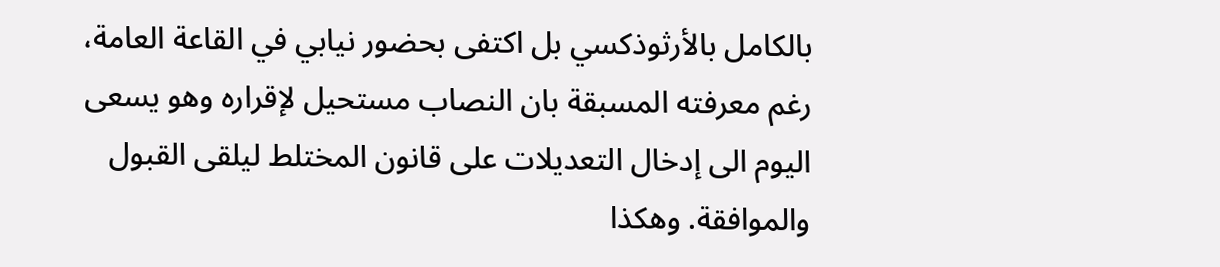بالكامل بالأرثوذكسي بل اكتفى بحضور نيابي في القاعة العامة، رغم معرفته المسبقة بان النصاب مستحيل لإقراره وهو يسعى اليوم الى إدخال التعديلات على قانون المختلط ليلقى القبول والموافقة. وهكذا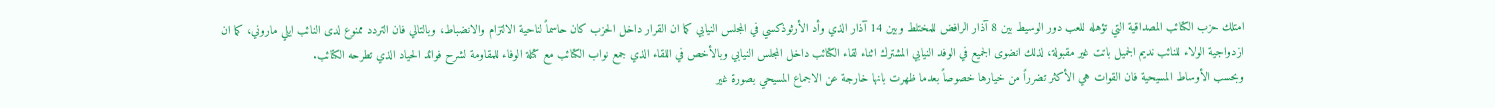امتلك حزب الكتائب المصداقية التي تؤهله للعب دور الوسيط بين 8 آذار الرافض للمختلط وبين 14 آذار الذي وأد الأرثوذكسي في المجلس النيابي كما ان القرار داخل الحزب كان حاسماً لناحية الالتزام والانضباط، وبالتالي فان التردد ممنوع لدى النائب ايلي ماروني، كما ان ازدواجية الولاء للنائب نديم الجميل باتت غير مقبولة، لذلك انضوى الجميع في الوفد النيابي المشترك اثناء لقاء الكتائب داخل المجلس النيابي وبالأخص في اللقاء الذي جمع نواب الكتائب مع كتلة الوفاء للمقاومة لشرح فوائد الحياد الذي تطرحه الكتائب.
وبحسب الأوساط المسيحية فان القوات هي الأكثر تضرراً من خيارها خصوصاً بعدما ظهرت بانها خارجة عن الاجماع المسيحي بصورة غير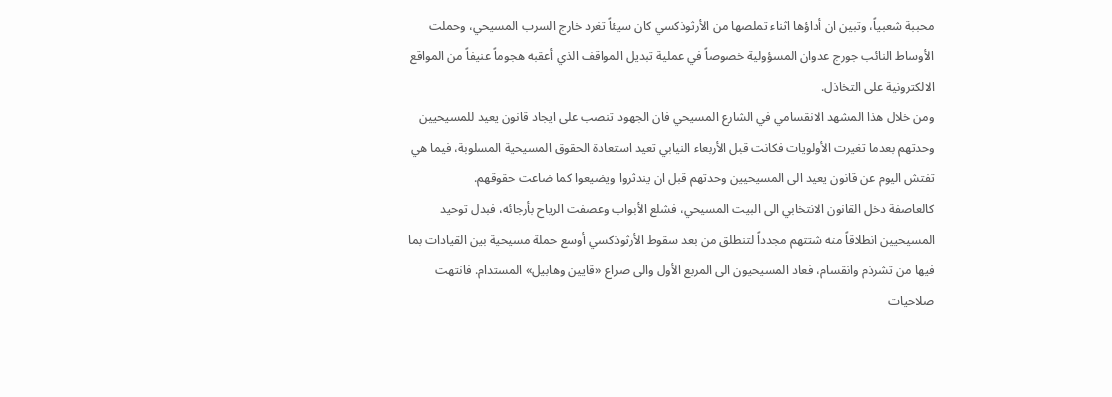محببة شعبياً، وتبين ان أداؤها اثناء تملصها من الأرثوذكسي كان سيئاً تغرد خارج السرب المسيحي، وحملت الأوساط النائب جورج عدوان المسؤولية خصوصاً في عملية تبديل المواقف الذي أعقبه هجوماً عنيفاً من المواقع الالكترونية على التخاذل.
ومن خلال هذا المشهد الانقسامي في الشارع المسيحي فان الجهود تنصب على ايجاد قانون يعيد للمسيحيين وحدتهم بعدما تغيرت الأولويات فكانت قبل الأربعاء النيابي تعيد استعادة الحقوق المسيحية المسلوبة، فيما هي تفتش اليوم عن قانون يعيد الى المسيحيين وحدتهم قبل ان يندثروا ويضيعوا كما ضاعت حقوقهم.
كالعاصفة دخل القانون الانتخابي الى البيت المسيحي، فشلع الأبواب وعصفت الرياح بأرجائه، فبدل توحيد المسيحيين انطلاقاً منه شتتهم مجدداً لتنطلق من بعد سقوط الأرثوذكسي أوسع حملة مسيحية بين القيادات بما فيها من تشرذم وانقسام، فعاد المسيحيون الى المربع الأول والى صراع «قايين وهابيل» المستدام. فانتهت صلاحيات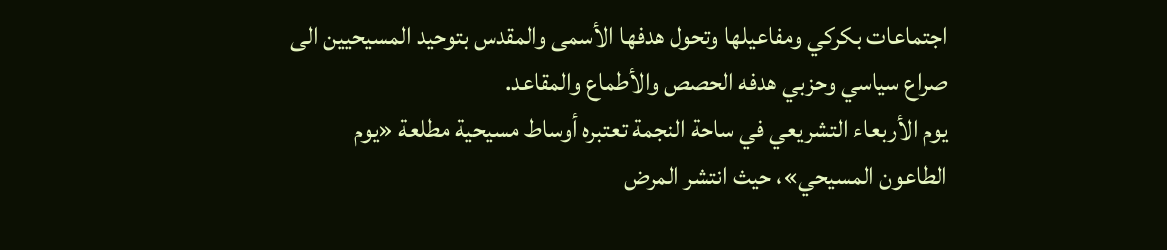اجتماعات بكركي ومفاعيلها وتحول هدفها الأسمى والمقدس بتوحيد المسيحيين الى صراع سياسي وحزبي هدفه الحصص والأطماع والمقاعد.
يوم الأربعاء التشريعي في ساحة النجمة تعتبره أوساط مسيحية مطلعة «يوم الطاعون المسيحي»، حيث انتشر المرض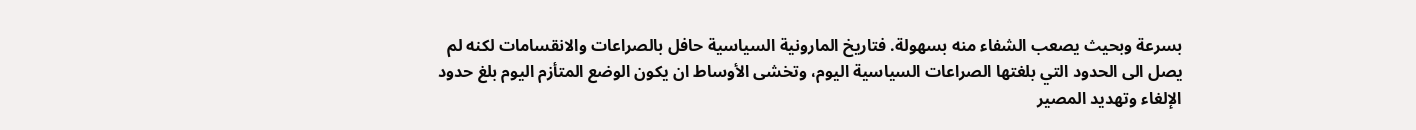بسرعة وبحيث يصعب الشفاء منه بسهولة. فتاريخ المارونية السياسية حافل بالصراعات والانقسامات لكنه لم يصل الى الحدود التي بلغتها الصراعات السياسية اليوم، وتخشى الأوساط ان يكون الوضع المتأزم اليوم بلغ حدود الإلغاء وتهديد المصير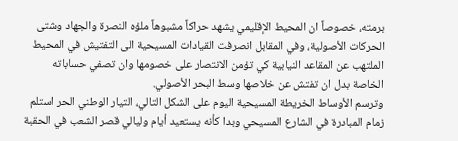برمته، خصوصاً ان المحيط الإقليمي يشهد حراكاً مشبوهاً ملؤه النصرة والجهاد وشتى الحركات الأصولية، وفي المقابل انصرفت القيادات المسيحية الى التفتيش في المحيط الملتهب عن المقاعد النيابية كي تؤمن الانتصار على خصومها وان تصفي حساباته الخاصة بدل ان تفتش عن خلاصها وسط البحر الأصولي.
وترسم الأوساط الخريطة المسيحية اليوم على الشكل التالي، التيار الوطني الحر استلم زمام المبادرة في الشارع المسيحي وبدا كأنه يستعيد أيام وليالي قصر الشعب في الحقبة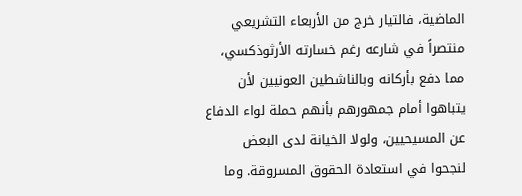الماضية، فالتيار خرج من الأربعاء التشريعي منتصراً في شارعه رغم خسارته الأرثوذكسي، مما دفع بأركانه وبالناشطين العونيين لأن يتباهوا أمام جمهورهم بأنهم حملة لواء الدفاع عن المسيحيين، ولولا الخيانة لدى البعض لنجحوا في استعادة الحقوق المسروقة. وما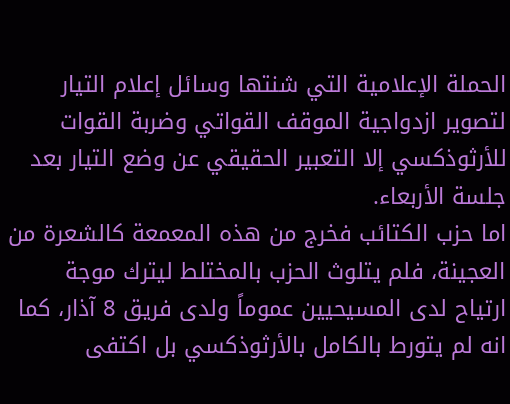الحملة الإعلامية التي شنتها وسائل إعلام التيار لتصوير ازدواجية الموقف القواتي وضربة القوات للأرثوذكسي إلا التعبير الحقيقي عن وضع التيار بعد جلسة الأربعاء.
اما حزب الكتائب فخرج من هذه المعمعة كالشعرة من العجينة، فلم يتلوث الحزب بالمختلط ليترك موجة ارتياح لدى المسيحيين عموماً ولدى فريق 8 آذار، كما انه لم يتورط بالكامل بالأرثوذكسي بل اكتفى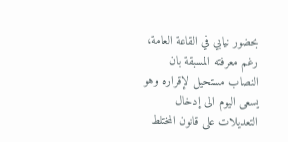بحضور نيابي في القاعة العامة، رغم معرفته المسبقة بان النصاب مستحيل لإقراره وهو يسعى اليوم الى إدخال التعديلات على قانون المختلط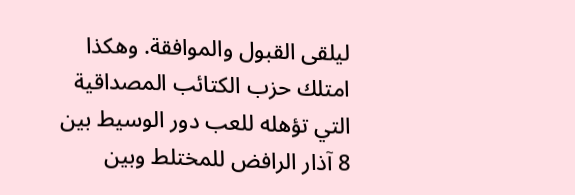ليلقى القبول والموافقة. وهكذا امتلك حزب الكتائب المصداقية التي تؤهله للعب دور الوسيط بين 8 آذار الرافض للمختلط وبين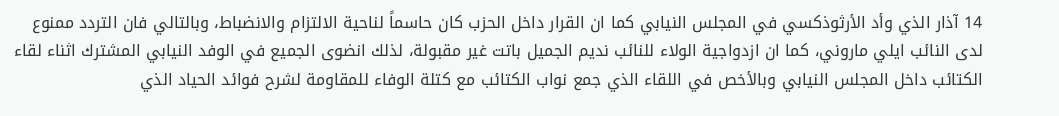14 آذار الذي وأد الأرثوذكسي في المجلس النيابي كما ان القرار داخل الحزب كان حاسماً لناحية الالتزام والانضباط، وبالتالي فان التردد ممنوع لدى النائب ايلي ماروني، كما ان ازدواجية الولاء للنائب نديم الجميل باتت غير مقبولة، لذلك انضوى الجميع في الوفد النيابي المشترك اثناء لقاء الكتائب داخل المجلس النيابي وبالأخص في اللقاء الذي جمع نواب الكتائب مع كتلة الوفاء للمقاومة لشرح فوائد الحياد الذي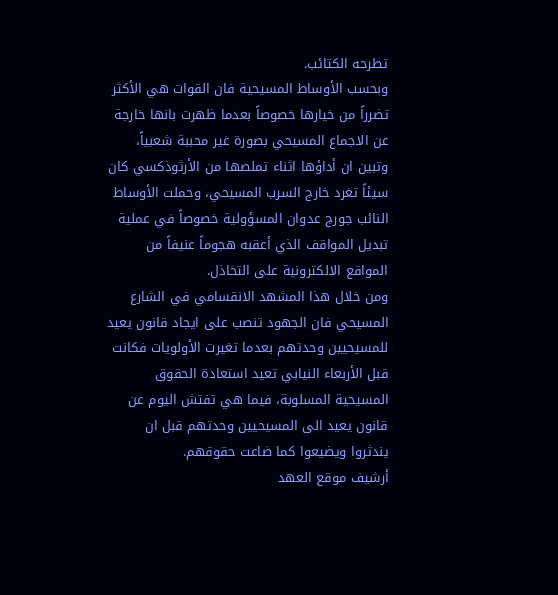تطرحه الكتائب.
وبحسب الأوساط المسيحية فان القوات هي الأكثر تضرراً من خيارها خصوصاً بعدما ظهرت بانها خارجة عن الاجماع المسيحي بصورة غير محببة شعبياً، وتبين ان أداؤها اثناء تملصها من الأرثوذكسي كان سيئاً تغرد خارج السرب المسيحي، وحملت الأوساط النائب جورج عدوان المسؤولية خصوصاً في عملية تبديل المواقف الذي أعقبه هجوماً عنيفاً من المواقع الالكترونية على التخاذل.
ومن خلال هذا المشهد الانقسامي في الشارع المسيحي فان الجهود تنصب على ايجاد قانون يعيد للمسيحيين وحدتهم بعدما تغيرت الأولويات فكانت قبل الأربعاء النيابي تعيد استعادة الحقوق المسيحية المسلوبة، فيما هي تفتش اليوم عن قانون يعيد الى المسيحيين وحدتهم قبل ان يندثروا ويضيعوا كما ضاعت حقوقهم.
أرشيف موقع العهد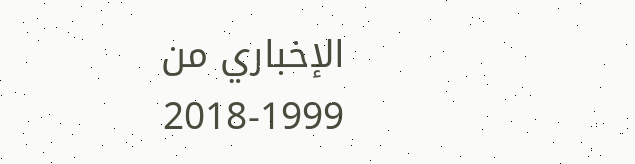الإخباري من 1999-2018